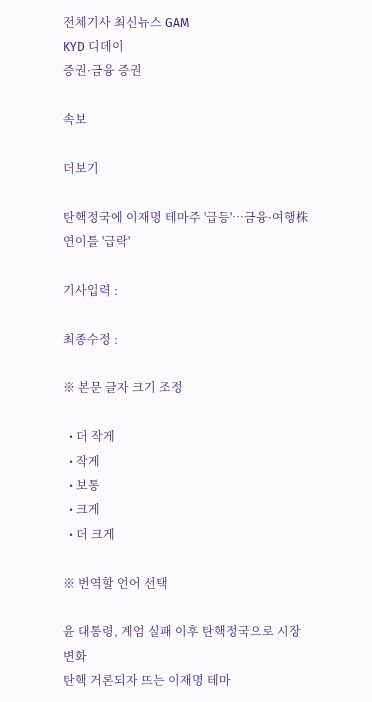전체기사 최신뉴스 GAM
KYD 디데이
증권·금융 증권

속보

더보기

탄핵정국에 이재명 테마주 '급등'…금융·여행株 연이틀 '급락'

기사입력 :

최종수정 :

※ 본문 글자 크기 조정

  • 더 작게
  • 작게
  • 보통
  • 크게
  • 더 크게

※ 번역할 언어 선택

윤 대통령, 계엄 실패 이후 탄핵정국으로 시장 변화
탄핵 거론되자 뜨는 이재명 테마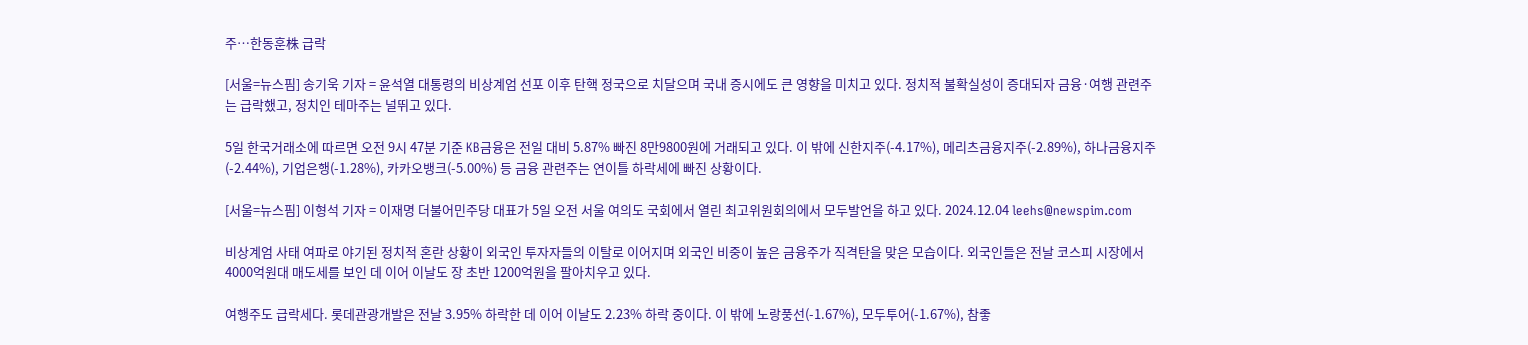주…한동훈株 급락

[서울=뉴스핌] 송기욱 기자 = 윤석열 대통령의 비상계엄 선포 이후 탄핵 정국으로 치달으며 국내 증시에도 큰 영향을 미치고 있다. 정치적 불확실성이 증대되자 금융·여행 관련주는 급락했고, 정치인 테마주는 널뛰고 있다.

5일 한국거래소에 따르면 오전 9시 47분 기준 KB금융은 전일 대비 5.87% 빠진 8만9800원에 거래되고 있다. 이 밖에 신한지주(-4.17%), 메리츠금융지주(-2.89%), 하나금융지주(-2.44%), 기업은행(-1.28%), 카카오뱅크(-5.00%) 등 금융 관련주는 연이틀 하락세에 빠진 상황이다.

[서울=뉴스핌] 이형석 기자 = 이재명 더불어민주당 대표가 5일 오전 서울 여의도 국회에서 열린 최고위원회의에서 모두발언을 하고 있다. 2024.12.04 leehs@newspim.com

비상계엄 사태 여파로 야기된 정치적 혼란 상황이 외국인 투자자들의 이탈로 이어지며 외국인 비중이 높은 금융주가 직격탄을 맞은 모습이다. 외국인들은 전날 코스피 시장에서 4000억원대 매도세를 보인 데 이어 이날도 장 초반 1200억원을 팔아치우고 있다.

여행주도 급락세다. 롯데관광개발은 전날 3.95% 하락한 데 이어 이날도 2.23% 하락 중이다. 이 밖에 노랑풍선(-1.67%), 모두투어(-1.67%), 참좋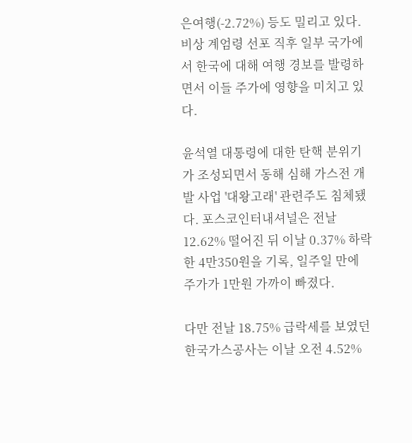은여행(-2.72%) 등도 밀리고 있다. 비상 계엄령 선포 직후 일부 국가에서 한국에 대해 여행 경보를 발령하면서 이들 주가에 영향을 미치고 있다.

윤석열 대통령에 대한 탄핵 분위기가 조성되면서 동해 심해 가스전 개발 사업 '대왕고래' 관련주도 침체됐다. 포스코인터내셔널은 전날 12.62% 떨어진 뒤 이날 0.37% 하락한 4만350원을 기록, 일주일 만에 주가가 1만원 가까이 빠졌다.

다만 전날 18.75% 급락세를 보였던 한국가스공사는 이날 오전 4.52%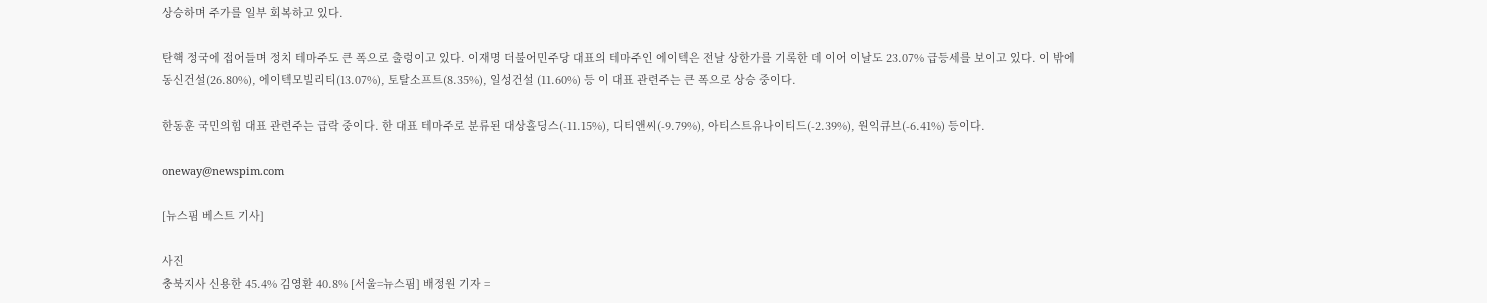상승하며 주가를 일부 회복하고 있다.

탄핵 정국에 접어들며 정치 테마주도 큰 폭으로 출렁이고 있다. 이재명 더불어민주당 대표의 테마주인 에이텍은 전날 상한가를 기록한 데 이어 이날도 23.07% 급등세를 보이고 있다. 이 밖에 동신건설(26.80%), 에이텍모빌리티(13.07%), 토탈소프트(8.35%), 일성건설 (11.60%) 등 이 대표 관련주는 큰 폭으로 상승 중이다.

한동훈 국민의힘 대표 관련주는 급락 중이다. 한 대표 테마주로 분류된 대상홀딩스(-11.15%), 디티앤씨(-9.79%), 아티스트유나이티드(-2.39%), 원익큐브(-6.41%) 등이다.

oneway@newspim.com

[뉴스핌 베스트 기사]

사진
충북지사 신용한 45.4% 김영환 40.8% [서울=뉴스핌] 배정원 기자 =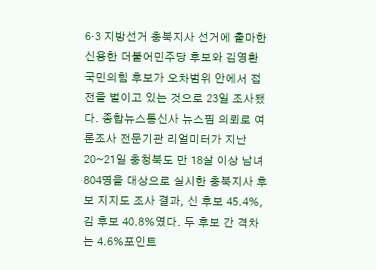6·3 지방선거 충북지사 선거에 출마한 신용한 더불어민주당 후보와 김영환 국민의힘 후보가 오차범위 안에서 접전을 벌이고 있는 것으로 23일 조사됐다. 종합뉴스통신사 뉴스핌 의뢰로 여론조사 전문기관 리얼미터가 지난 20~21일 충청북도 만 18살 이상 남녀 804명을 대상으로 실시한 충북지사 후보 지지도 조사 결과, 신 후보 45.4%, 김 후보 40.8%였다. 두 후보 간 격차는 4.6%포인트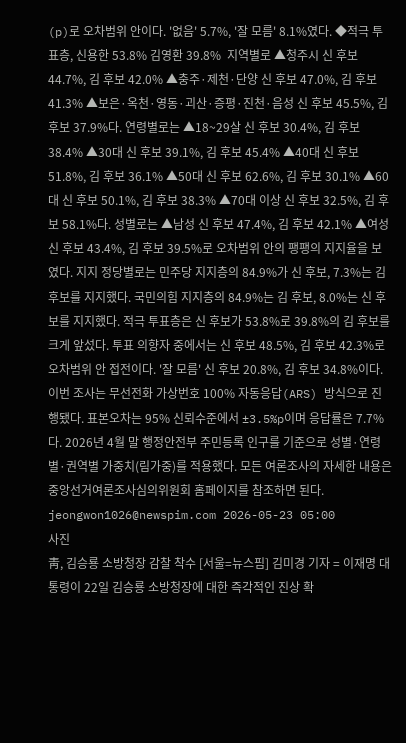(p)로 오차범위 안이다. '없음' 5.7%, '잘 모름' 8.1%였다. ◆적극 투표층, 신용한 53.8% 김영환 39.8%  지역별로 ▲청주시 신 후보 44.7%, 김 후보 42.0% ▲충주·제천·단양 신 후보 47.0%, 김 후보 41.3% ▲보은·옥천·영동·괴산·증평·진천·음성 신 후보 45.5%, 김 후보 37.9%다. 연령별로는 ▲18~29살 신 후보 30.4%, 김 후보 38.4% ▲30대 신 후보 39.1%, 김 후보 45.4% ▲40대 신 후보 51.8%, 김 후보 36.1% ▲50대 신 후보 62.6%, 김 후보 30.1% ▲60대 신 후보 50.1%, 김 후보 38.3% ▲70대 이상 신 후보 32.5%, 김 후보 58.1%다. 성별로는 ▲남성 신 후보 47.4%, 김 후보 42.1% ▲여성 신 후보 43.4%, 김 후보 39.5%로 오차범위 안의 팽팽의 지지율을 보였다. 지지 정당별로는 민주당 지지층의 84.9%가 신 후보, 7.3%는 김 후보를 지지했다. 국민의힘 지지층의 84.9%는 김 후보, 8.0%는 신 후보를 지지했다. 적극 투표층은 신 후보가 53.8%로 39.8%의 김 후보를 크게 앞섰다. 투표 의향자 중에서는 신 후보 48.5%, 김 후보 42.3%로 오차범위 안 접전이다. '잘 모름' 신 후보 20.8%, 김 후보 34.8%이다. 이번 조사는 무선전화 가상번호 100% 자동응답(ARS) 방식으로 진행됐다. 표본오차는 95% 신뢰수준에서 ±3.5%p이며 응답률은 7.7%다. 2026년 4월 말 행정안전부 주민등록 인구를 기준으로 성별·연령별·권역별 가중치(림가중)를 적용했다. 모든 여론조사의 자세한 내용은 중앙선거여론조사심의위원회 홈페이지를 참조하면 된다. jeongwon1026@newspim.com 2026-05-23 05:00
사진
靑, 김승룡 소방청장 감찰 착수 [서울=뉴스핌] 김미경 기자 = 이재명 대통령이 22일 김승룡 소방청장에 대한 즉각적인 진상 확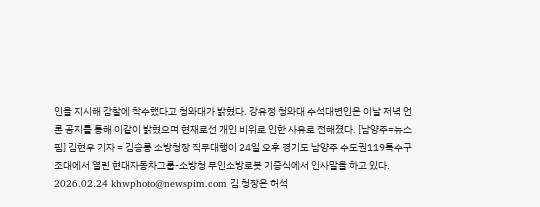인을 지시해 감찰에 착수했다고 청와대가 밝혔다. 강유정 청와대 수석대변인은 이날 저녁 언론 공지를 통해 이같이 밝혔으며 현재로선 개인 비위로 인한 사유로 전해졌다. [남양주=뉴스핌] 김현우 기자 = 김승룡 소방청장 직무대행이 24일 오후 경기도 남양주 수도권119특수구조대에서 열린 현대자동차그룹-소방청 무인소방로봇 기증식에서 인사말을 하고 있다. 2026.02.24 khwphoto@newspim.com 김 청장은 허석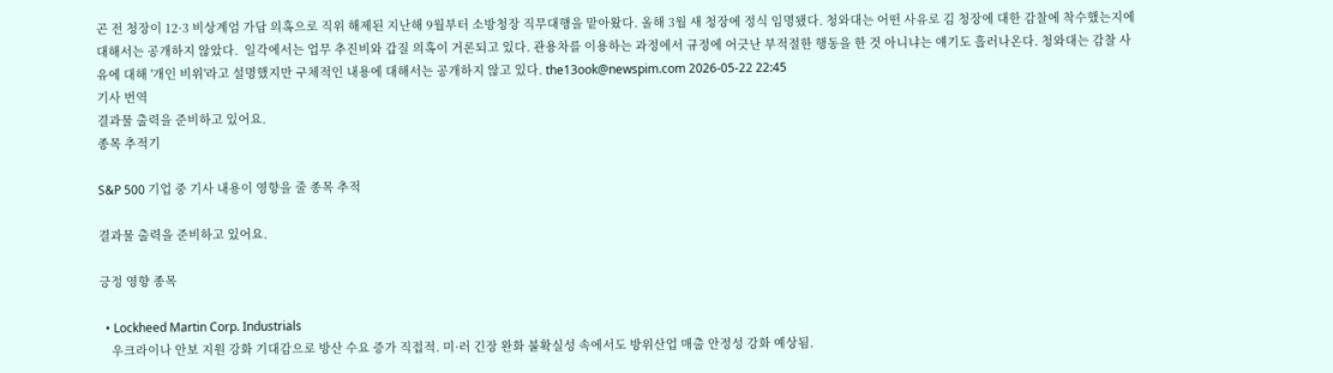곤 전 청장이 12·3 비상계엄 가담 의혹으로 직위 해제된 지난해 9월부터 소방청장 직무대행을 맡아왔다. 올해 3월 새 청장에 정식 임명됐다. 청와대는 어떤 사유로 김 청장에 대한 감찰에 착수했는지에 대해서는 공개하지 않았다.  일각에서는 업무 추진비와 갑질 의혹이 거론되고 있다. 관용차를 이용하는 과정에서 규정에 어긋난 부적절한 행동을 한 것 아니냐는 얘기도 흘러나온다. 청와대는 감찰 사유에 대해 '개인 비위'라고 설명했지만 구체적인 내용에 대해서는 공개하지 않고 있다. the13ook@newspim.com 2026-05-22 22:45
기사 번역
결과물 출력을 준비하고 있어요.
종목 추적기

S&P 500 기업 중 기사 내용이 영향을 줄 종목 추적

결과물 출력을 준비하고 있어요.

긍정 영향 종목

  • Lockheed Martin Corp. Industrials
    우크라이나 안보 지원 강화 기대감으로 방산 수요 증가 직접적. 미·러 긴장 완화 불확실성 속에서도 방위산업 매출 안정성 강화 예상됨.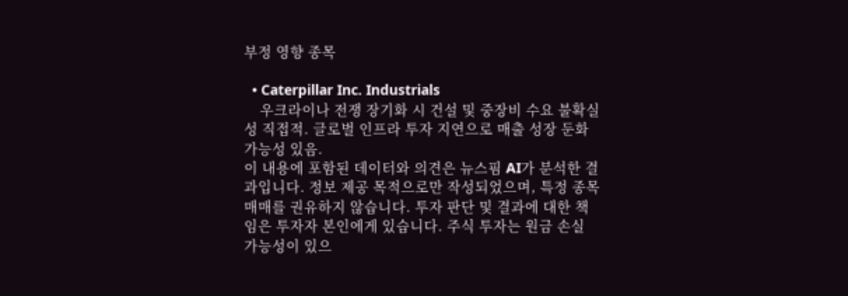부정 영향 종목

  • Caterpillar Inc. Industrials
    우크라이나 전쟁 장기화 시 건설 및 중장비 수요 불확실성 직접적. 글로벌 인프라 투자 지연으로 매출 성장 둔화 가능성 있음.
이 내용에 포함된 데이터와 의견은 뉴스핌 AI가 분석한 결과입니다. 정보 제공 목적으로만 작성되었으며, 특정 종목 매매를 권유하지 않습니다. 투자 판단 및 결과에 대한 책임은 투자자 본인에게 있습니다. 주식 투자는 원금 손실 가능성이 있으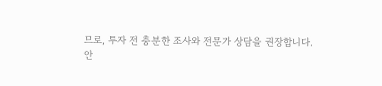므로, 투자 전 충분한 조사와 전문가 상담을 권장합니다.
안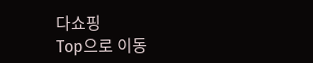다쇼핑
Top으로 이동